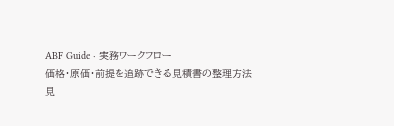ABF Guide · 実務ワークフロー
価格・原価・前提を追跡できる見積書の整理方法
見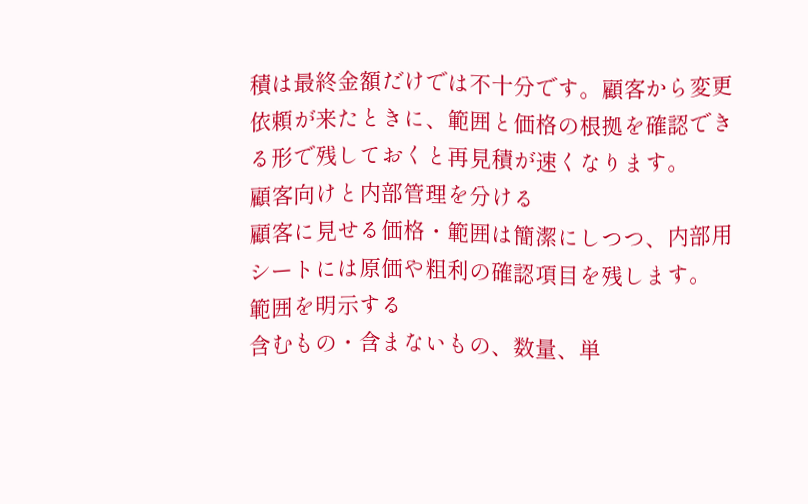積は最終金額だけでは不十分です。顧客から変更依頼が来たときに、範囲と価格の根拠を確認できる形で残しておくと再見積が速くなります。
顧客向けと内部管理を分ける
顧客に見せる価格・範囲は簡潔にしつつ、内部用シートには原価や粗利の確認項目を残します。
範囲を明示する
含むもの・含まないもの、数量、単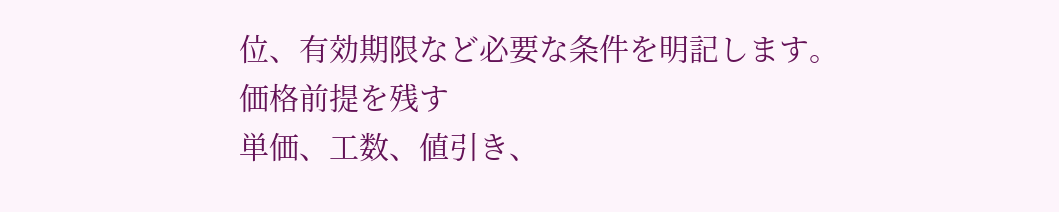位、有効期限など必要な条件を明記します。
価格前提を残す
単価、工数、値引き、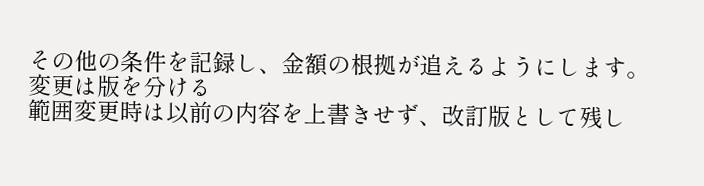その他の条件を記録し、金額の根拠が追えるようにします。
変更は版を分ける
範囲変更時は以前の内容を上書きせず、改訂版として残し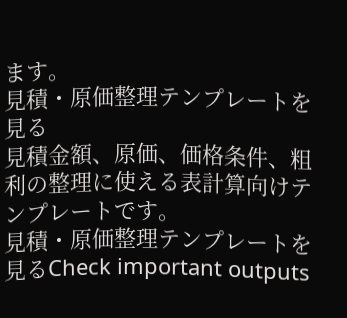ます。
見積・原価整理テンプレートを見る
見積金額、原価、価格条件、粗利の整理に使える表計算向けテンプレートです。
見積・原価整理テンプレートを見るCheck important outputs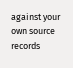against your own source records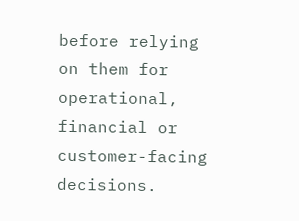before relying on them for operational, financial or customer-facing decisions.